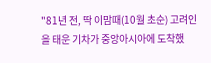"81년 전, 딱 이맘때(10월 초순) 고려인을 태운 기차가 중앙아시아에 도착했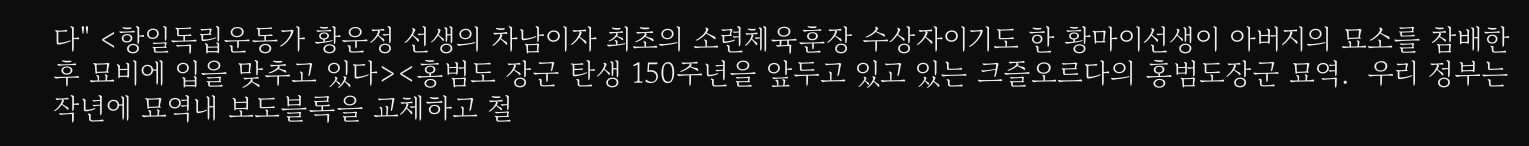다" <항일독립운동가 황운정 선생의 차남이자 최초의 소련체육훈장 수상자이기도 한 황마이선생이 아버지의 묘소를 참배한 후 묘비에 입을 맞추고 있다><홍범도 장군 탄생 150주년을 앞두고 있고 있는 크즐오르다의 홍범도장군 묘역.  우리 정부는 작년에 묘역내 보도블록을 교체하고 철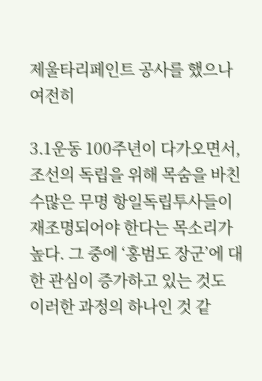제울타리페인트 공사를 했으나 여전히

3.1운동 100주년이 다가오면서, 조선의 독립을 위해 목숨을 바친 수많은 무명 항일독립투사들이 재조명되어야 한다는 목소리가 높다. 그 중에 ‘홍범도 장군’에 대한 관심이 증가하고 있는 것도 이러한 과정의 하나인 것 같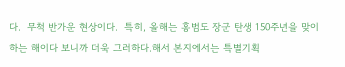다.  무척 반가운 현상이다.  특히, 올해는 홍범도 장군 탄생 150주년을 맞이하는 해이다 보니까 더욱 그러하다.해서 본지에서는 특별기획